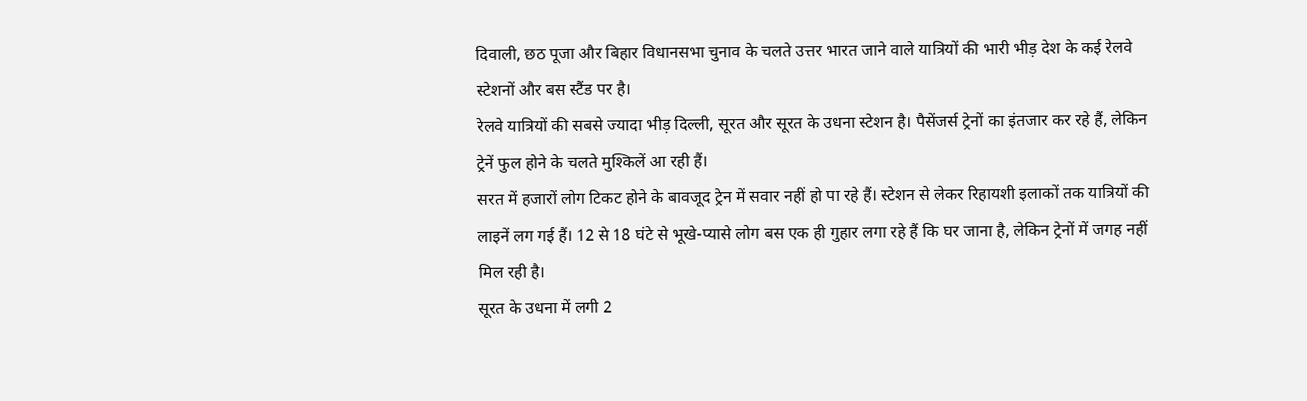दिवाली, छठ पूजा और बिहार विधानसभा चुनाव के चलते उत्तर भारत जाने वाले यात्रियों की भारी भीड़ देश के कई रेलवे स्टेशनों और बस स्टैंड पर है।
रेलवे यात्रियों की सबसे ज्यादा भीड़ दिल्ली, सूरत और सूरत के उधना स्टेशन है। पैसेंजर्स ट्रेनों का इंतजार कर रहे हैं, लेकिन ट्रेनें फुल होने के चलते मुश्किलें आ रही हैं।
सरत में हजारों लोग टिकट होने के बावजूद ट्रेन में सवार नहीं हो पा रहे हैं। स्टेशन से लेकर रिहायशी इलाकों तक यात्रियों की लाइनें लग गई हैं। 12 से 18 घंटे से भूखे-प्यासे लोग बस एक ही गुहार लगा रहे हैं कि घर जाना है, लेकिन ट्रेनों में जगह नहीं मिल रही है।
सूरत के उधना में लगी 2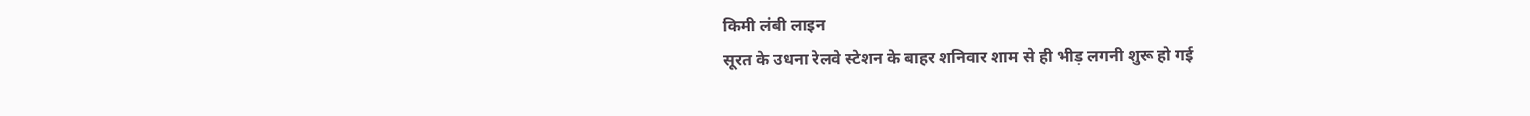किमी लंबी लाइन
सूरत के उधना रेलवे स्टेशन के बाहर शनिवार शाम से ही भीड़ लगनी शुरू हो गई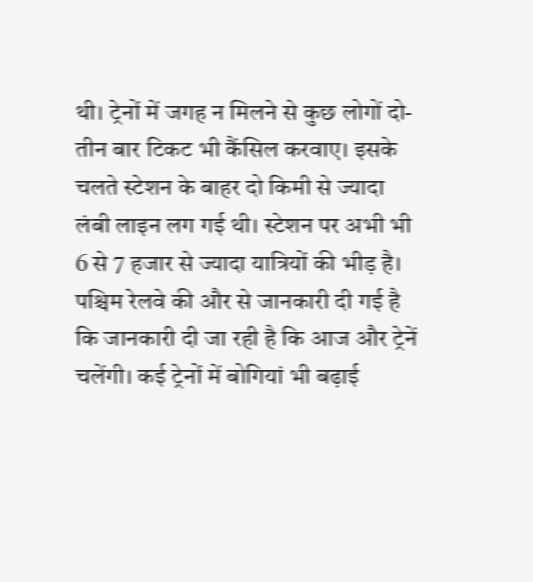थी। ट्रेनों में जगह न मिलने से कुछ लोगों दो-तीन बार टिकट भी कैंसिल करवाए। इसके चलते स्टेशन के बाहर दो किमी से ज्यादा लंबी लाइन लग गई थी। स्टेशन पर अभी भी 6 से 7 हजार से ज्यादा यात्रियों की भीड़ है। पश्चिम रेलवे की और से जानकारी दी गई है कि जानकारी दी जा रही है कि आज और ट्रेनें चलेंगी। कई ट्रेनों में बोगियां भी बढ़ाई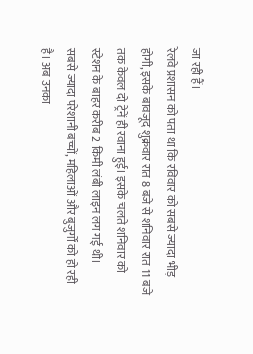जा रही हैं।
रेलवे प्रशासन को पता था कि रविवार को सबसे ज्यादा भीड़ होगी, इसके बावजूद शुक्रवार रात 8 बजे से शनिवार रात 11 बजे तक केवल दो ट्रेनें ही रवाना हुई। इसके चलते शनिवार को स्टेशन के बाहर करीब 2 किमी लंबी लाइन लग गई थी।
सबसे ज्यादा परेशानी बच्चों, महिलाओं और बुजुर्गों को हो रही है। अब उनका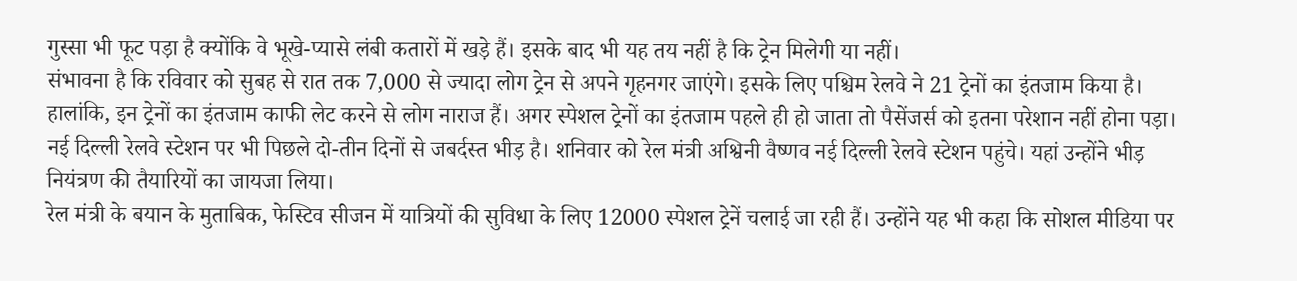गुस्सा भी फूट पड़ा है क्योंकि वे भूखे-प्यासे लंबी कतारों में खड़े हैं। इसके बाद भी यह तय नहीं है कि ट्रेन मिलेगी या नहीं।
संभावना है कि रविवार को सुबह से रात तक 7,000 से ज्यादा लोग ट्रेन से अपने गृहनगर जाएंगे। इसके लिए पश्चिम रेलवे ने 21 ट्रेनों का इंतजाम किया है। हालांकि, इन ट्रेनों का इंतजाम काफी लेट करने से लोग नाराज हैं। अगर स्पेशल ट्रेनों का इंतजाम पहले ही हो जाता तो पैसेंजर्स को इतना परेशान नहीं होना पड़ा।
नई दिल्ली रेलवे स्टेशन पर भी पिछले दो-तीन दिनों से जबर्दस्त भीड़ है। शनिवार को रेल मंत्री अश्विनी वैष्णव नई दिल्ली रेलवे स्टेशन पहुंचे। यहां उन्होंने भीड़ नियंत्रण की तैयारियों का जायजा लिया।
रेल मंत्री के बयान के मुताबिक, फेस्टिव सीजन में यात्रियों की सुविधा के लिए 12000 स्पेशल ट्रेनें चलाई जा रही हैं। उन्होंने यह भी कहा कि सोशल मीडिया पर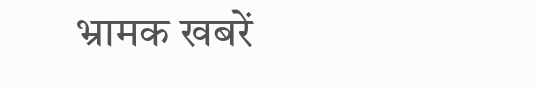भ्रामक खबरें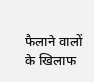फैलाने वालों के खिलाफ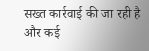सख्त कार्रवाई की जा रही है और कई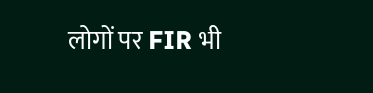लोगों पर FIR भी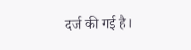दर्ज की गई है।